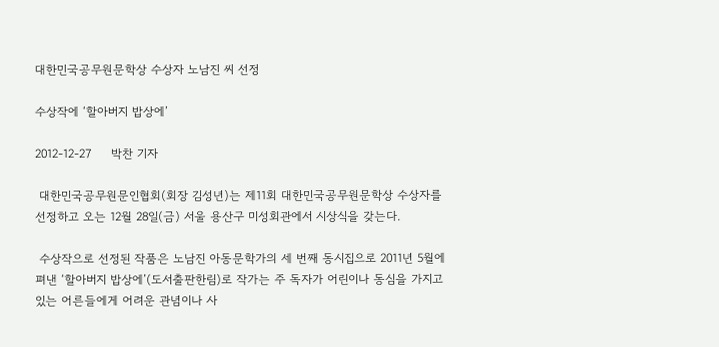대한민국공무원문학상 수상자 노남진 씨 선정

수상작에 ‘할아버지 밥상에’

2012-12-27     박찬 기자

 대한민국공무원문인협회(회장 김성년)는 제11회 대한민국공무원문학상 수상자를 선정하고 오는 12월 28일(금) 서울 용산구 미성회관에서 시상식을 갖는다.

 수상작으로 선정된 작품은 노남진 아동문학가의 세 번째 동시집으로 2011년 5월에 펴낸 ‘할아버지 밥상에’(도서출판한림)로 작가는 주 독자가 어린이나 동심을 가지고 있는 어른들에게 어려운 관념이나 사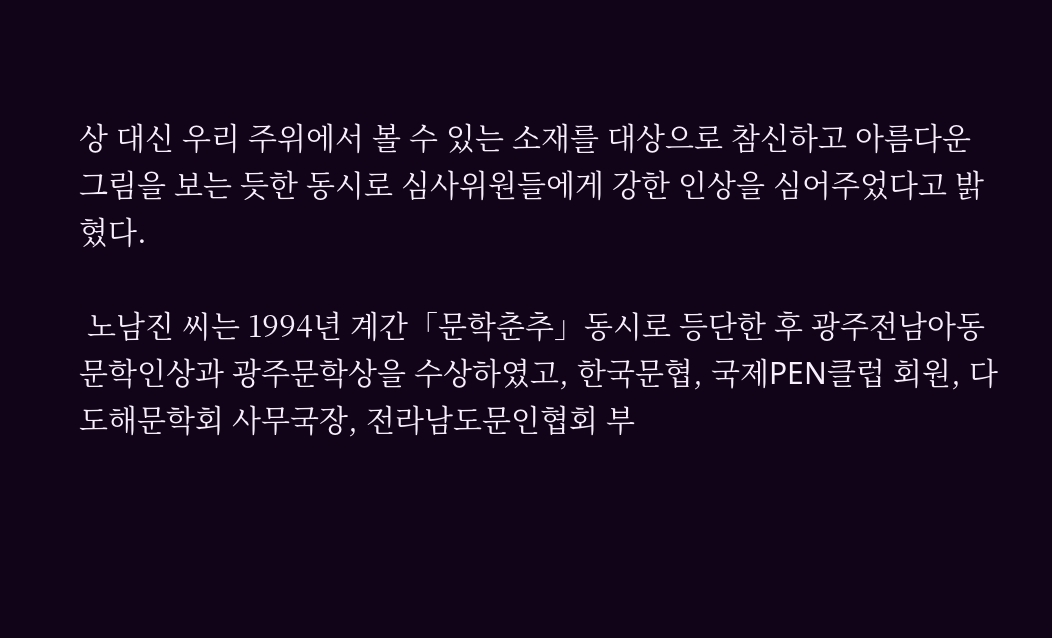상 대신 우리 주위에서 볼 수 있는 소재를 대상으로 참신하고 아름다운 그림을 보는 듯한 동시로 심사위원들에게 강한 인상을 심어주었다고 밝혔다.

 노남진 씨는 1994년 계간「문학춘추」동시로 등단한 후 광주전남아동문학인상과 광주문학상을 수상하였고, 한국문협, 국제PEN클럽 회원, 다도해문학회 사무국장, 전라남도문인협회 부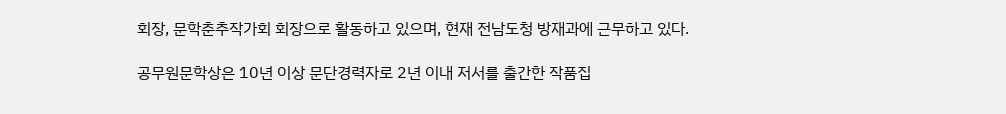회장, 문학춘추작가회 회장으로 활동하고 있으며, 현재 전남도청 방재과에 근무하고 있다.

공무원문학상은 10년 이상 문단경력자로 2년 이내 저서를 출간한 작품집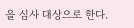을 심사 대상으로 한다.